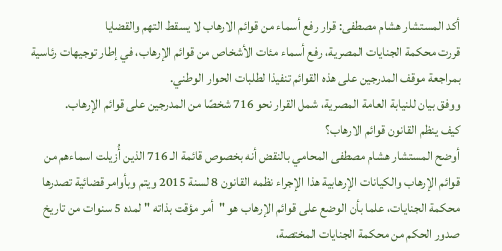أكد المستشار هشام مصطفى: قرار رفع أسماء من قوائم الارهاب لا يسقط التهم والقضايا
قررت محكمة الجنايات المصرية، رفع أسماء مئات الأشخاص من قوائم الإرهاب، في إطار توجيهات رئاسية بمراجعة موقف المدرجين على هذه القوائم تنفيذا لطلبات الحوار الوطني.
ووفق بيان للنيابة العامة المصرية، شمل القرار نحو 716 شخصًا من المدرجين على قوائم الإرهاب.
كيف ينظم القانون قوائم الارهاب؟
أوضح المستشار هشام مصطفى المحامي بالنقض أنه بخصوص قائمة الـ 716 الذين أُزيلت اسماءهم من قوائم الإرهاب والكيانات الإرهابية هذا الإجراء نظمه القانون 8 لسنة 2015 ويتم وبأوامر قضائية تصدرها محكمة الجنايات، علما بأن الوضع على قوائم الإرهاب هو "أمر مؤقت بذاته " لمده 5 سنوات من تاريخ صدور الحكم من محكمة الجنايات المختصة،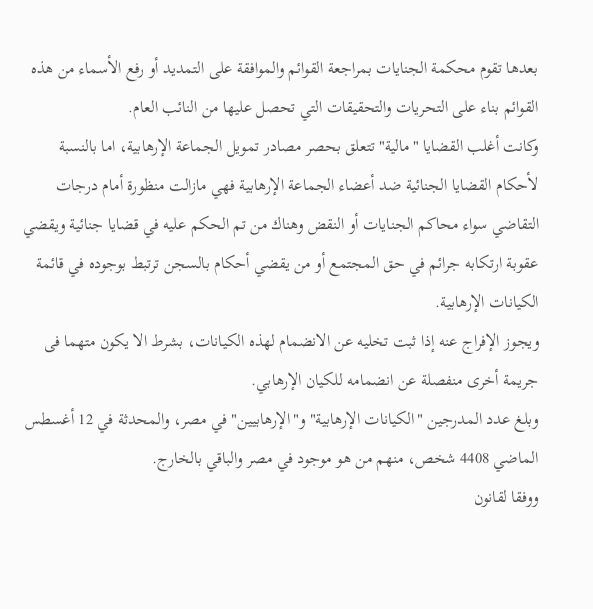بعدها تقوم محكمة الجنايات بمراجعة القوائم والموافقة على التمديد أو رفع الأسماء من هذه القوائم بناء على التحريات والتحقيقات التي تحصل عليها من النائب العام.
وكانت أغلب القضايا "مالية" تتعلق بحصر مصادر تمويل الجماعة الإرهابية، اما بالنسبة لأحكام القضايا الجنائية ضد أعضاء الجماعة الإرهابية فهي مازالت منظورة أمام درجات التقاضي سواء محاكم الجنايات أو النقض وهناك من تم الحكم عليه في قضايا جنائية ويقضي عقوبة ارتكابه جرائم في حق المجتمع أو من يقضي أحكام بالسجن ترتبط بوجوده في قائمة الكيانات الإرهابية.
ويجوز الإفراج عنه إذا ثبت تخليه عن الانضمام لهذه الكيانات، بشرط الا يكون متهما فى جريمة أخرى منفصلة عن انضمامه للكيان الإرهابي.
وبلغ عدد المدرجين "الكيانات الإرهابية" و"الإرهابيين" في مصر، والمحدثة في 12 أغسطس الماضي 4408 شخص، منهم من هو موجود في مصر والباقي بالخارج.
ووفقا لقانون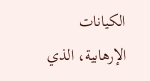الكيانات الإرهابية، الذي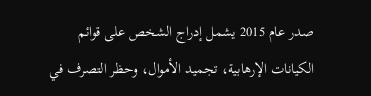صدر عام 2015 يشمل إدراج الشخص على قوائم الكيانات الإرهابية، تجميد الأموال، وحظر التصرف في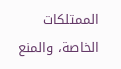الممتلكات الخاصة، والمنع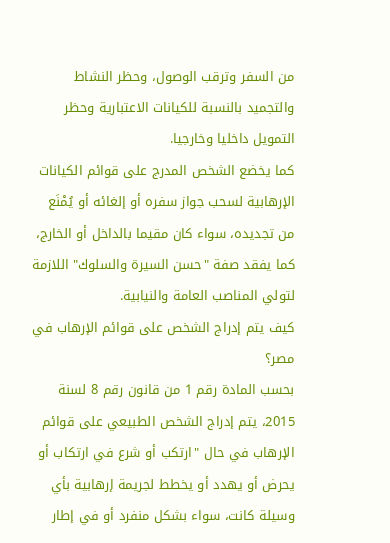من السفر وترقب الوصول، وحظر النشاط والتجميد بالنسبة للكيانات الاعتبارية وحظر التمويل داخليا وخارجيا.
كما يخضع الشخص المدرج على قوائم الكيانات الإرهابية لسحب جواز سفره أو إلغائه أو يُمْنَع من تجديده، سواء كان مقيما بالداخل أو الخارج، كما يفقد صفة "حسن السيرة والسلوك" اللازمة لتولي المناصب العامة والنيابية.
كيف يتم إدراج الشخص على قوائم الإرهاب في مصر؟
بحسب المادة رقم 1 من قانون رقم 8 لسنة 2015، يتم إدراج الشخص الطبيعي على قوائم الإرهاب في حال "ارتكب أو شرع في ارتكاب أو يحرض أو يهدد أو يخطط لجريمة إرهابية بأي وسيلة كانت، سواء بشكل منفرد أو في إطار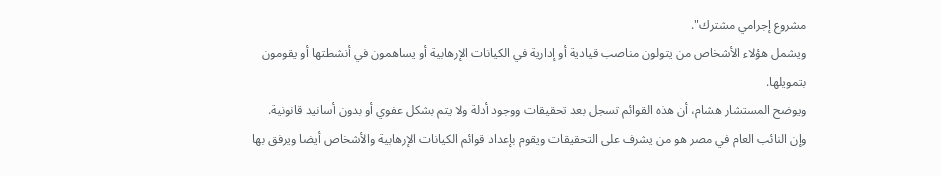مشروع إجرامي مشترك".
ويشمل هؤلاء الأشخاص من يتولون مناصب قيادية أو إدارية في الكيانات الإرهابية أو يساهمون في أنشطتها أو يقومون بتمويلها.
ويوضح المستشار هشام، أن هذه القوائم تسجل بعد تحقيقات ووجود أدلة ولا يتم بشكل عفوي أو بدون أسانيد قانونية.
وإن النائب العام في مصر هو من يشرف على التحقيقات ويقوم بإعداد قوائم الكيانات الإرهابية والأشخاص أيضا ويرفق بها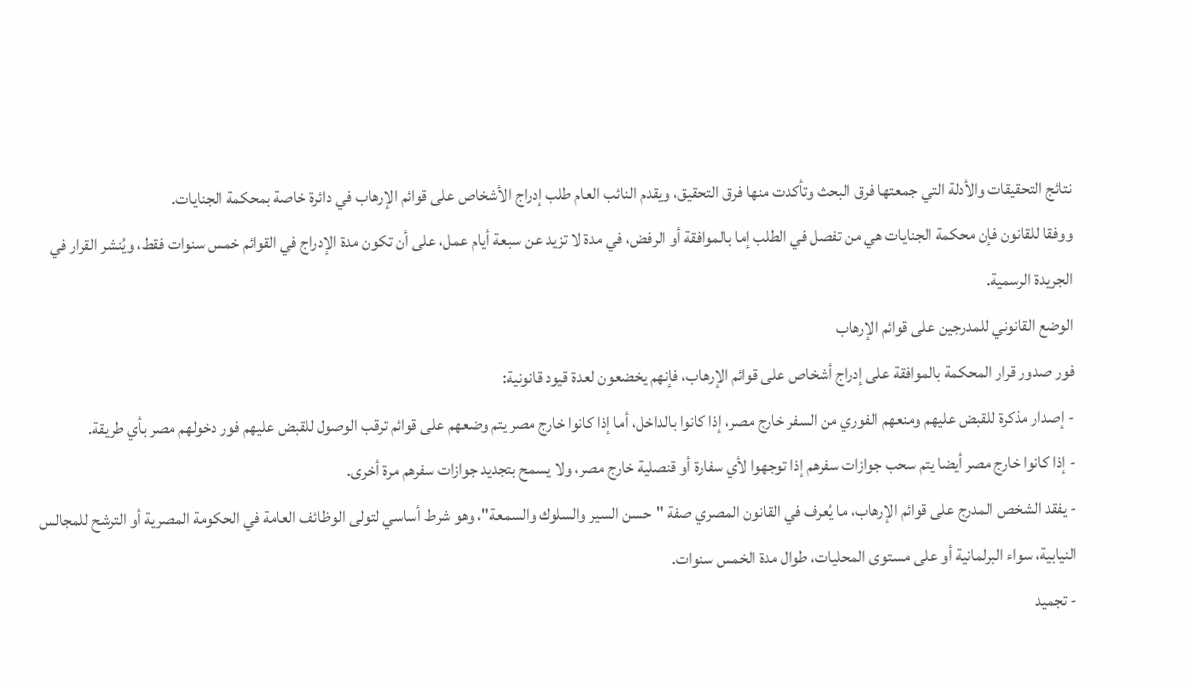نتائج التحقيقات والأدلة التي جمعتها فرق البحث وتأكدت منها فرق التحقيق، ويقدم النائب العام طلب إدراج الأشخاص على قوائم الإرهاب في دائرة خاصة بمحكمة الجنايات.
ووفقا للقانون فإن محكمة الجنايات هي من تفصل في الطلب إما بالموافقة أو الرفض، في مدة لا تزيد عن سبعة أيام عمل، على أن تكون مدة الإدراج في القوائم خمس سنوات فقط، ويُنشر القرار في الجريدة الرسمية.
الوضع القانوني للمدرجين على قوائم الإرهاب
فور صدور قرار المحكمة بالموافقة على إدراج أشخاص على قوائم الإرهاب، فإنهم يخضعون لعدة قيود قانونية:
- إصدار مذكرة للقبض عليهم ومنعهم الفوري من السفر خارج مصر، إذا كانوا بالداخل، أما إذا كانوا خارج مصر يتم وضعهم على قوائم ترقب الوصول للقبض عليهم فور دخولهم مصر بأي طريقة.
- إذا كانوا خارج مصر أيضا يتم سحب جوازات سفرهم إذا توجهوا لأي سفارة أو قنصلية خارج مصر، ولا يسمح بتجديد جوازات سفرهم مرة أخرى.
- يفقد الشخص المدرج على قوائم الإرهاب، ما يُعرف في القانون المصري صفة "حسن السير والسلوك والسمعة"، وهو شرط أساسي لتولى الوظائف العامة في الحكومة المصرية أو الترشح للمجالس النيابية، سواء البرلمانية أو على مستوى المحليات، طوال مدة الخمس سنوات.
- تجميد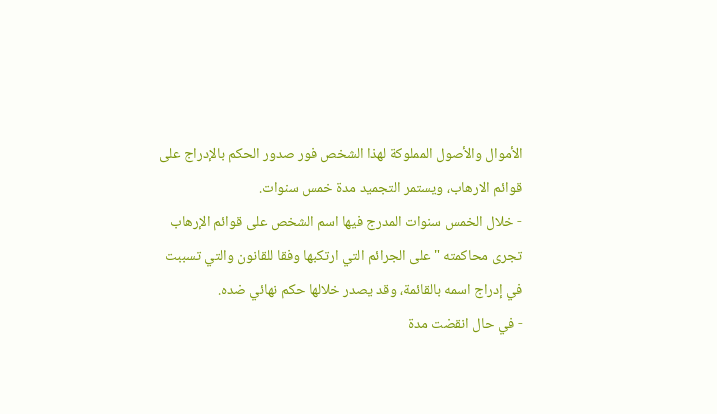الأموال والأصول المملوكة لهذا الشخص فور صدور الحكم بالإدراج على قوائم الارهاب، ويستمر التجميد مدة خمس سنوات.
- خلال الخمس سنوات المدرج فيها اسم الشخص على قوائم الإرهاب تجرى محاكمته "على الجرائم التي ارتكبها وفقا للقانون والتي تسببت في إدراج اسمه بالقائمة، وقد يصدر خلالها حكم نهائي ضده.
- في حال انقضت مدة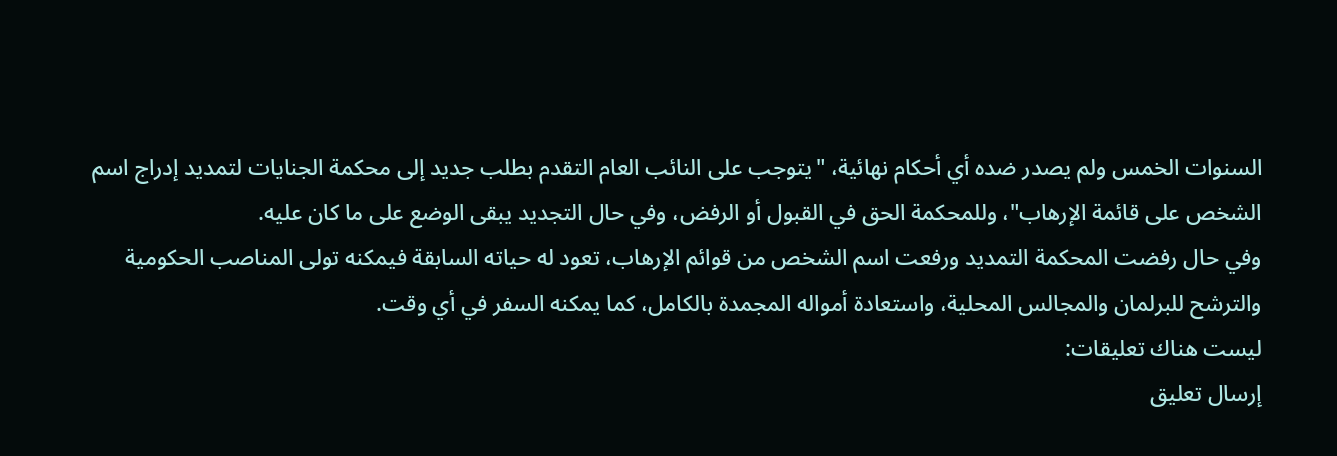السنوات الخمس ولم يصدر ضده أي أحكام نهائية، "يتوجب على النائب العام التقدم بطلب جديد إلى محكمة الجنايات لتمديد إدراج اسم الشخص على قائمة الإرهاب"، وللمحكمة الحق في القبول أو الرفض، وفي حال التجديد يبقى الوضع على ما كان عليه.
وفي حال رفضت المحكمة التمديد ورفعت اسم الشخص من قوائم الإرهاب، تعود له حياته السابقة فيمكنه تولى المناصب الحكومية والترشح للبرلمان والمجالس المحلية، واستعادة أمواله المجمدة بالكامل، كما يمكنه السفر في أي وقت.
ليست هناك تعليقات:
إرسال تعليق